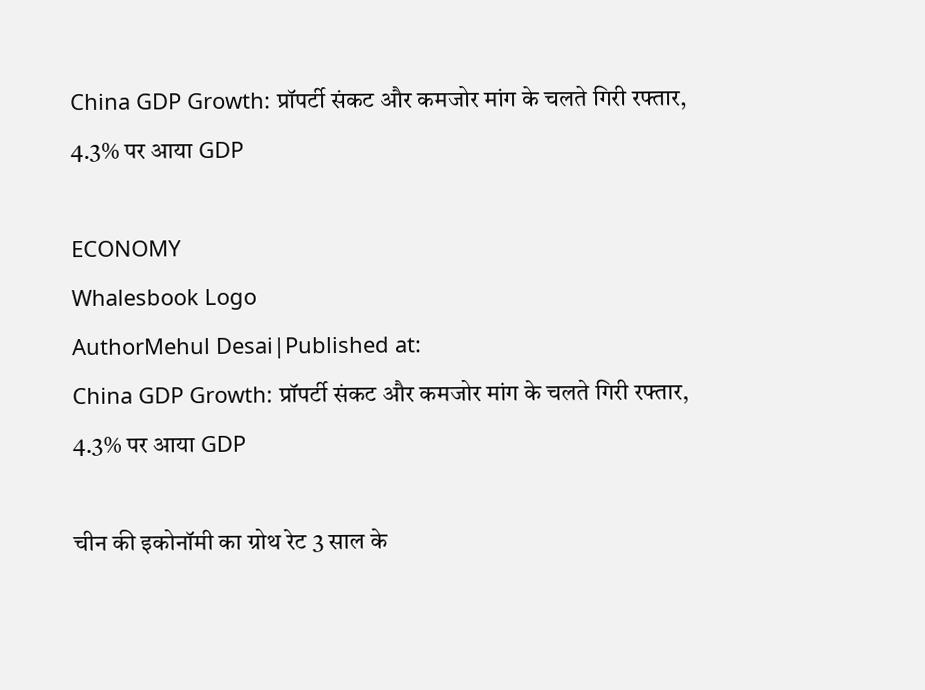China GDP Growth: प्रॉपर्टी संकट और कमजोर मांग के चलते गिरी रफ्तार, 4.3% पर आया GDP

ECONOMY
Whalesbook Logo
AuthorMehul Desai|Published at:
China GDP Growth: प्रॉपर्टी संकट और कमजोर मांग के चलते गिरी रफ्तार, 4.3% पर आया GDP

चीन की इकोनॉमी का ग्रोथ रेट 3 साल के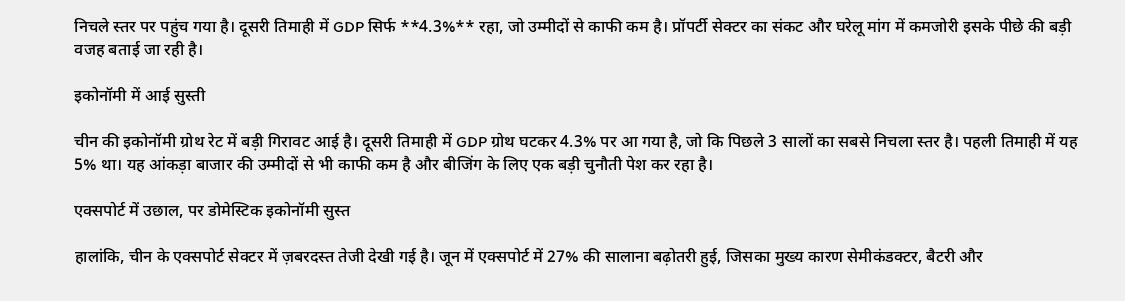निचले स्तर पर पहुंच गया है। दूसरी तिमाही में GDP सिर्फ **4.3%** रहा, जो उम्मीदों से काफी कम है। प्रॉपर्टी सेक्टर का संकट और घरेलू मांग में कमजोरी इसके पीछे की बड़ी वजह बताई जा रही है।

इकोनॉमी में आई सुस्ती

चीन की इकोनॉमी ग्रोथ रेट में बड़ी गिरावट आई है। दूसरी तिमाही में GDP ग्रोथ घटकर 4.3% पर आ गया है, जो कि पिछले 3 सालों का सबसे निचला स्तर है। पहली तिमाही में यह 5% था। यह आंकड़ा बाजार की उम्मीदों से भी काफी कम है और बीजिंग के लिए एक बड़ी चुनौती पेश कर रहा है।

एक्सपोर्ट में उछाल, पर डोमेस्टिक इकोनॉमी सुस्त

हालांकि, चीन के एक्सपोर्ट सेक्टर में ज़बरदस्त तेजी देखी गई है। जून में एक्सपोर्ट में 27% की सालाना बढ़ोतरी हुई, जिसका मुख्य कारण सेमीकंडक्टर, बैटरी और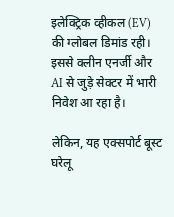इलेक्ट्रिक व्हीकल (EV) की ग्लोबल डिमांड रही। इससे क्लीन एनर्जी और AI से जुड़े सेक्टर में भारी निवेश आ रहा है।

लेकिन, यह एक्सपोर्ट बूस्ट घरेलू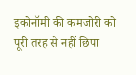इकोनॉमी की कमजोरी को पूरी तरह से नहीं छिपा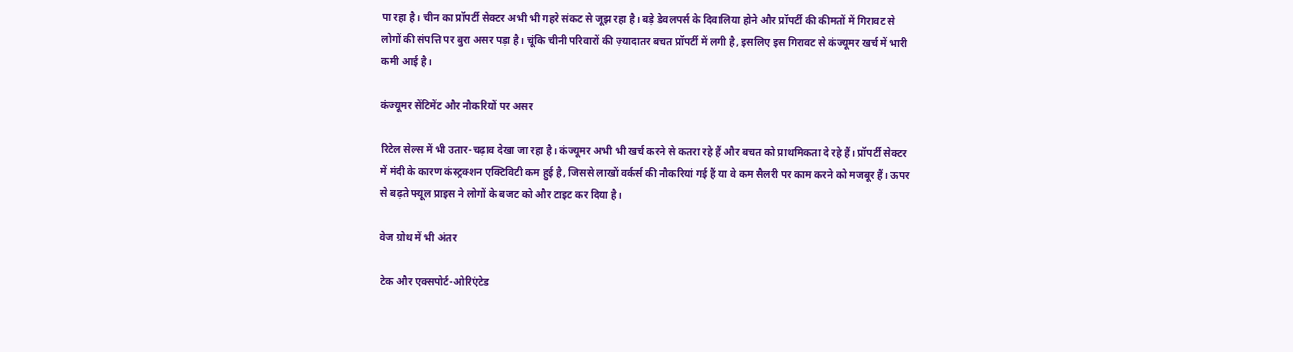पा रहा है। चीन का प्रॉपर्टी सेक्टर अभी भी गहरे संकट से जूझ रहा है। बड़े डेवलपर्स के दिवालिया होने और प्रॉपर्टी की कीमतों में गिरावट से लोगों की संपत्ति पर बुरा असर पड़ा है। चूंकि चीनी परिवारों की ज़्यादातर बचत प्रॉपर्टी में लगी है, इसलिए इस गिरावट से कंज्यूमर खर्च में भारी कमी आई है।

कंज्यूमर सेंटिमेंट और नौकरियों पर असर

रिटेल सेल्स में भी उतार-चढ़ाव देखा जा रहा है। कंज्यूमर अभी भी खर्च करने से कतरा रहे हैं और बचत को प्राथमिकता दे रहे हैं। प्रॉपर्टी सेक्टर में मंदी के कारण कंस्ट्रक्शन एक्टिविटी कम हुई है, जिससे लाखों वर्कर्स की नौकरियां गई हैं या वे कम सैलरी पर काम करने को मजबूर हैं। ऊपर से बढ़ते फ्यूल प्राइस ने लोगों के बजट को और टाइट कर दिया है।

वेज ग्रोथ में भी अंतर

टेक और एक्सपोर्ट-ओरिएंटेड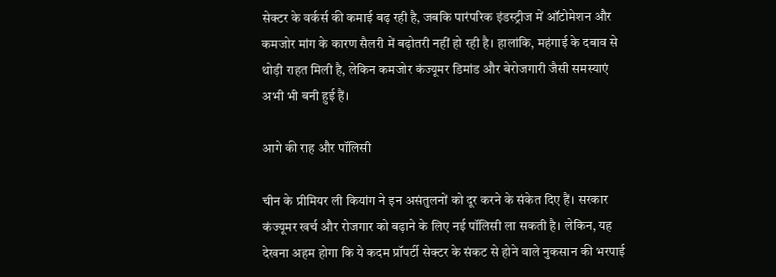सेक्टर के वर्कर्स की कमाई बढ़ रही है, जबकि पारंपरिक इंडस्ट्रीज में ऑटोमेशन और कमजोर मांग के कारण सैलरी में बढ़ोतरी नहीं हो रही है। हालांकि, महंगाई के दबाव से थोड़ी राहत मिली है, लेकिन कमजोर कंज्यूमर डिमांड और बेरोजगारी जैसी समस्याएं अभी भी बनी हुई हैं।

आगे की राह और पॉलिसी

चीन के प्रीमियर ली कियांग ने इन असंतुलनों को दूर करने के संकेत दिए हैं। सरकार कंज्यूमर खर्च और रोजगार को बढ़ाने के लिए नई पॉलिसी ला सकती है। लेकिन, यह देखना अहम होगा कि ये कदम प्रॉपर्टी सेक्टर के संकट से होने वाले नुकसान की भरपाई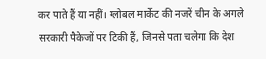कर पाते हैं या नहीं। ग्लोबल मार्केट की नजरें चीन के अगले सरकारी पैकेजों पर टिकी हैं, जिनसे पता चलेगा कि देश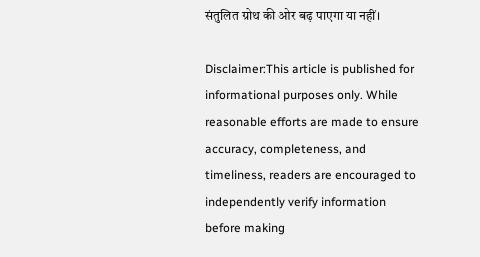संतुलित ग्रोथ की ओर बढ़ पाएगा या नहीं।

Disclaimer:This article is published for informational purposes only. While reasonable efforts are made to ensure accuracy, completeness, and timeliness, readers are encouraged to independently verify information before making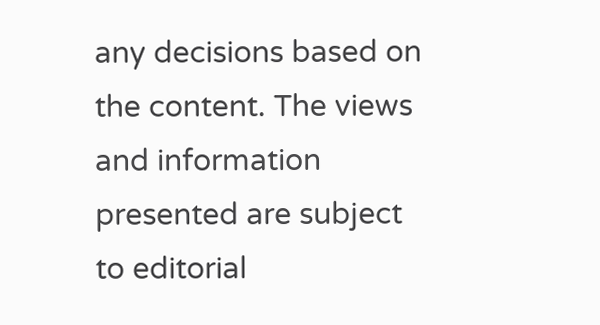any decisions based on the content. The views and information presented are subject to editorial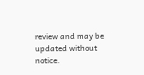review and may be updated without notice.